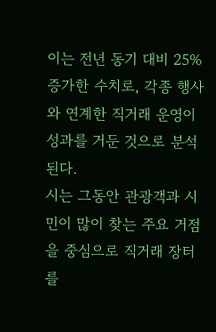이는 전년 동기 대비 25% 증가한 수치로, 각종 행사와 연계한 직거래 운영이 성과를 거둔 것으로 분석된다.
시는 그동안 관광객과 시민이 많이 찾는 주요 거점을 중심으로 직거래 장터를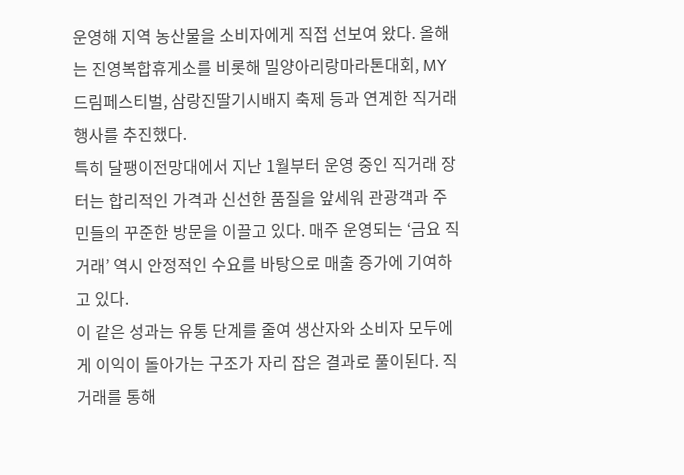운영해 지역 농산물을 소비자에게 직접 선보여 왔다. 올해는 진영복합휴게소를 비롯해 밀양아리랑마라톤대회, MY드림페스티벌, 삼랑진딸기시배지 축제 등과 연계한 직거래 행사를 추진했다.
특히 달팽이전망대에서 지난 1월부터 운영 중인 직거래 장터는 합리적인 가격과 신선한 품질을 앞세워 관광객과 주민들의 꾸준한 방문을 이끌고 있다. 매주 운영되는 ‘금요 직거래’ 역시 안정적인 수요를 바탕으로 매출 증가에 기여하고 있다.
이 같은 성과는 유통 단계를 줄여 생산자와 소비자 모두에게 이익이 돌아가는 구조가 자리 잡은 결과로 풀이된다. 직거래를 통해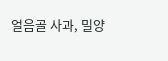얼음골 사과, 밀양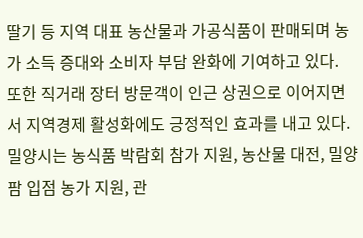딸기 등 지역 대표 농산물과 가공식품이 판매되며 농가 소득 증대와 소비자 부담 완화에 기여하고 있다.
또한 직거래 장터 방문객이 인근 상권으로 이어지면서 지역경제 활성화에도 긍정적인 효과를 내고 있다.
밀양시는 농식품 박람회 참가 지원, 농산물 대전, 밀양팜 입점 농가 지원, 관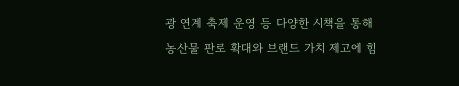광 연계 축제 운영 등 다양한 시책을 통해 농산물 판로 확대와 브랜드 가치 제고에 힘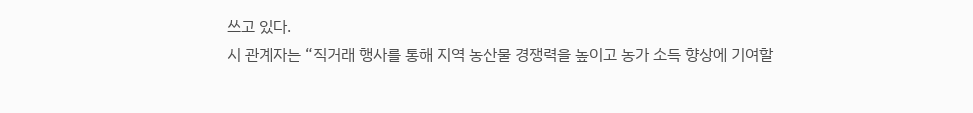쓰고 있다.
시 관계자는 “직거래 행사를 통해 지역 농산물 경쟁력을 높이고 농가 소득 향상에 기여할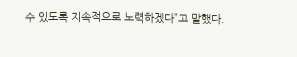수 있도록 지속적으로 노력하겠다”고 말했다.